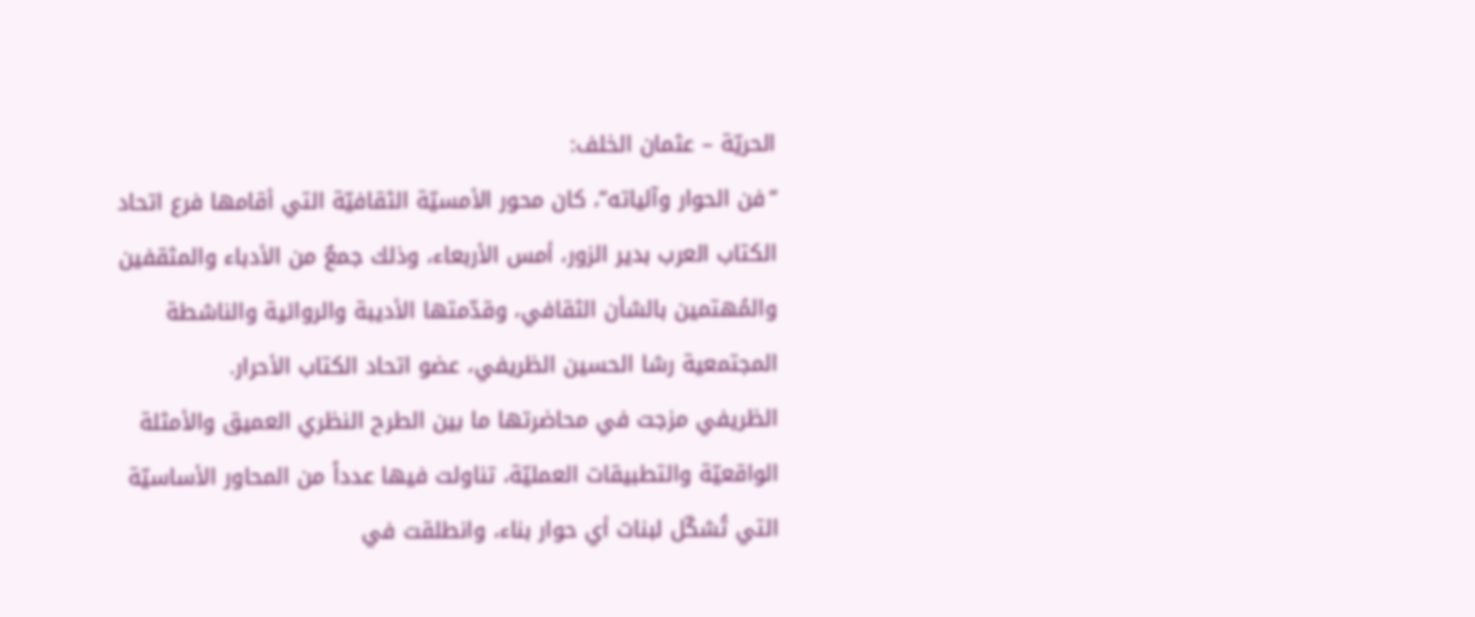الحريّة – عثمان الخلف:
“فن الحوار وآلياته”، كان محور الأمسيّة الثقافيّة التي أقامها فرع اتحاد الكتاب العرب بدير الزور، أمس الأربعاء، وذلك جمعٌ من الأدباء والمثقفين والمُهتمين بالشأن الثقافي، وقدّمتها الأديبة والروائية والناشطة المجتمعية رشا الحسين الظريفي، عضو اتحاد الكتاب الأحرار.
الظريفي مزجت في محاضرتها ما بين الطرح النظري العميق والأمثلة الواقعيّة والتطبيقات العمليّة، تناولت فيها عدداً من المحاور الأساسيّة التي تُشكّل لبنات أي حوار بناء، وانطلقت في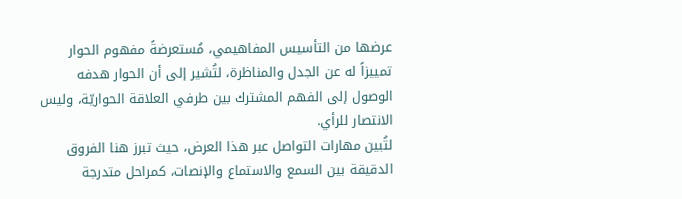عرضها من التأسيس المفاهيمي، مُستعرضةً مفهوم الحوار تمييزاً له عن الجدل والمناظرة، لتُشير إلى أن الحوار هدفه الوصول إلى الفهم المشترك بين طرفي العلاقة الحواريّة، وليس الانتصار للرأي.
لتُبين مهارات التواصل عبر هذا العرض، حيث تبرز هنا الفروق الدقيقة بين السمع والاستماع والإنصات، كمراحل متدرجة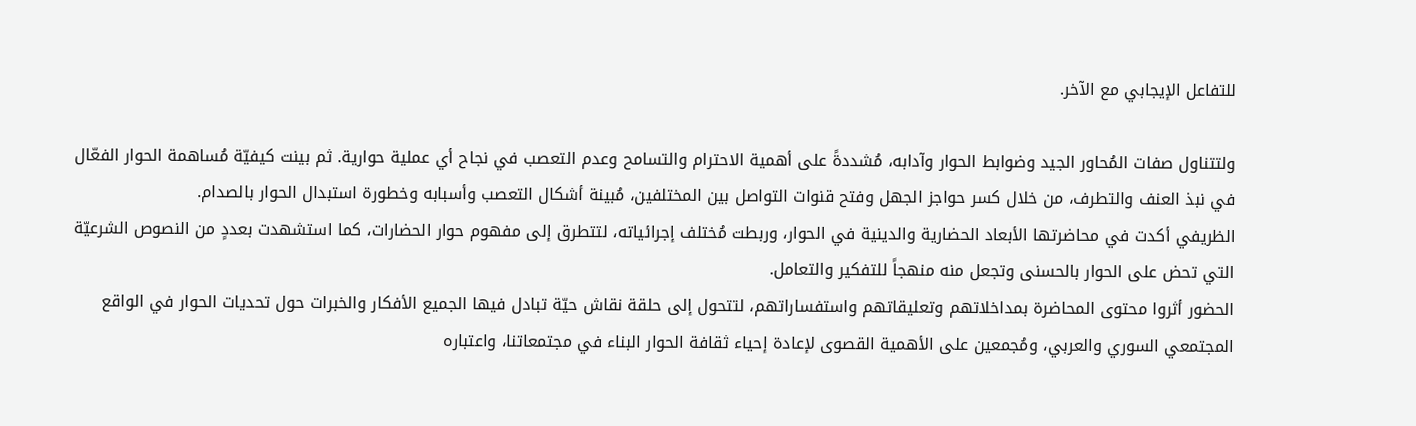للتفاعل الإيجابي مع الآخر.

ولتتناول صفات المُحاور الجيد وضوابط الحوار وآدابه، مُشددةً على أهمية الاحترام والتسامح وعدم التعصب في نجاح أي عملية حوارية. ثم بينت كيفيّة مُساهمة الحوار الفعّال في نبذ العنف والتطرف، من خلال كسر حواجز الجهل وفتح قنوات التواصل بين المختلفين، مُبينة أشكال التعصب وأسبابه وخطورة استبدال الحوار بالصدام.
الظريفي أكدت في محاضرتها الأبعاد الحضارية والدينية في الحوار، وربطت مُختلف إجرائياته، لتتطرق إلى مفهوم حوار الحضارات، كما استشهدت بعددٍ من النصوص الشرعيّة التي تحض على الحوار بالحسنى وتجعل منه منهجاً للتفكير والتعامل.
الحضور أثروا محتوى المحاضرة بمداخلاتهم وتعليقاتهم واستفساراتهم، لتتحول إلى حلقة نقاش حيّة تبادل فيها الجميع الأفكار والخبرات حول تحديات الحوار في الواقع المجتمعي السوري والعربي، ومُجمعين على الأهمية القصوى لإعادة إحياء ثقافة الحوار البناء في مجتمعاتنا، واعتباره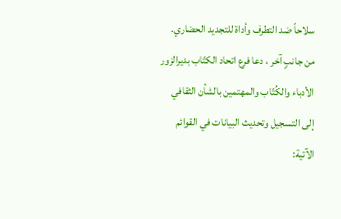سلاحاً ضد التطرف وأداة للتجديد الحضاري.
من جانبٍ آخر ، دعا فرع اتحاد الكتّاب بديرالزور الأدباء والكُتّاب والمهتمين بالشأن الثقافي إلى التسجيل وتحديث البيانات في القوائم الآتية: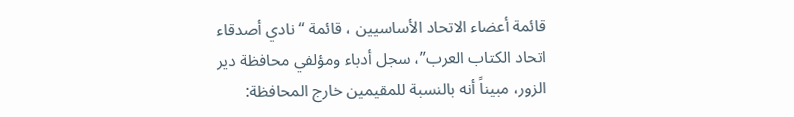قائمة أعضاء الاتحاد الأساسيين ، قائمة “نادي أصدقاء اتحاد الكتاب العرب”، سجل أدباء ومؤلفي محافظة دير الزور، مبيناً أنه بالنسبة للمقيمين خارج المحافظة: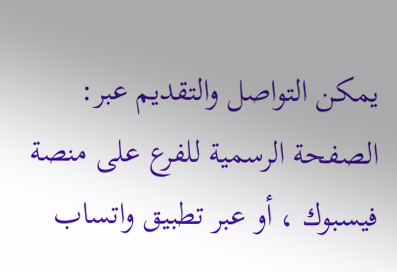يمكن التواصل والتقديم عبر: الصفحة الرسمية للفرع على منصة فيسبوك ، أو عبر تطبيق واتساب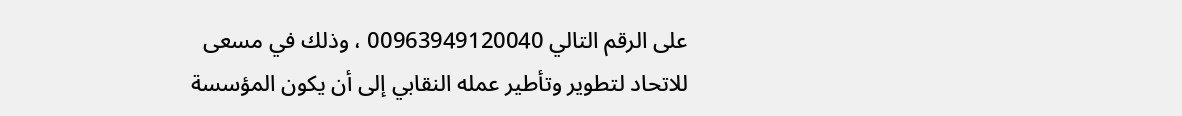على الرقم التالي 00963949120040 ، وذلك في مسعى للاتحاد لتطوير وتأطير عمله النقابي إلى أن يكون المؤسسة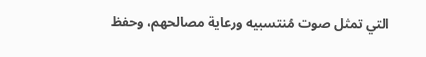التي تمثل صوت مُنتسبيه ورعاية مصالحهم، وحفظ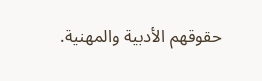حقوقهم الأدبية والمهنية.